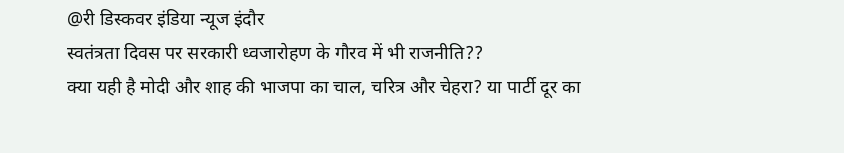@री डिस्कवर इंडिया न्यूज इंदौर
स्वतंत्रता दिवस पर सरकारी ध्वजारोहण के गौरव में भी राजनीति??
क्या यही है मोदी और शाह की भाजपा का चाल, चरित्र और चेहरा? या पार्टी दूर का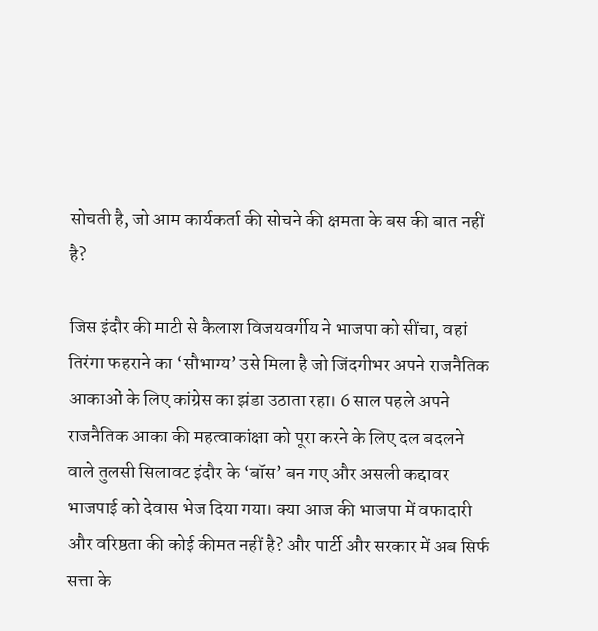सोचती है, जो आम कार्यकर्ता की सोचने की क्षमता के बस की बात नहीं है?

जिस इंदौर की माटी से कैलाश विजयवर्गीय ने भाजपा को सींचा, वहां तिरंगा फहराने का ‘सौभाग्य’ उसे मिला है जो जिंदगीभर अपने राजनैतिक आकाओं के लिए कांग्रेस का झंडा उठाता रहा। 6 साल पहले अपने राजनैतिक आका की महत्वाकांक्षा को पूरा करने के लिए दल बदलने वाले तुलसी सिलावट इंदौर के ‘बॉस’ बन गए और असली कद्दावर भाजपाई को देवास भेज दिया गया। क्या आज की भाजपा में वफादारी और वरिष्ठता की कोई कीमत नहीं है? और पार्टी और सरकार में अब सिर्फ सत्ता के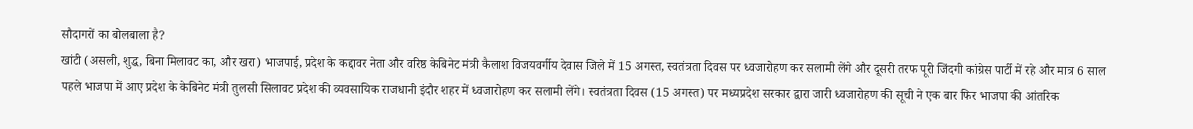सौदागरों का बोलबाला है?
खांटी (असली, शुद्ध, बिना मिलावट का, और खरा) भाजपाई, प्रदेश के कद्दावर नेता और वरिष्ठ केबिनेट मंत्री कैलाश विजयवर्गीय देवास जिले में 15 अगस्त, स्वतंत्रता दिवस पर ध्वजारोहण कर सलामी लेंगे और दूसरी तरफ पूरी जिंदगी कांग्रेस पार्टी में रहे और मात्र 6 साल पहले भाजपा में आए प्रदेश के केबिनेट मंत्री तुलसी सिलावट प्रदेश की व्यवसायिक राजधानी इंदौर शहर में ध्वजारोहण कर सलामी लेंगे। स्वतंत्रता दिवस (15 अगस्त) पर मध्यप्रदेश सरकार द्वारा जारी ध्वजारोहण की सूची ने एक बार फिर भाजपा की आंतरिक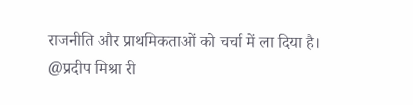राजनीति और प्राथमिकताओं को चर्चा में ला दिया है।
@प्रदीप मिश्रा री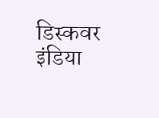डिस्कवर इंडिया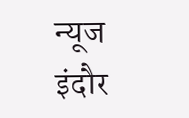न्यूज इंदौर